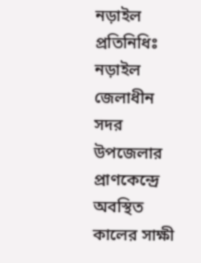নড়াইল প্রতিনিধিঃ নড়াইল জেলাধীন সদর উপজেলার প্রাণকেন্দ্রে অবস্থিত কালের সাক্ষী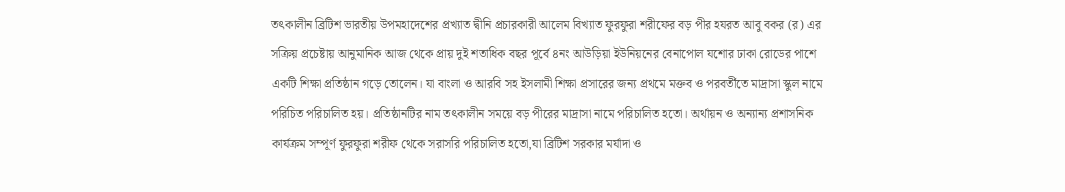তৎকালীন ব্রিটিশ ভারতীয় উপমহাদেশের প্রখ্যাত দ্বীনি প্রচারকারী আলেম বিখ্যাত ফুরফুরা শরীফের বড় পীর হযরত আবু বকর (র) এর সক্রিয় প্রচেষ্টায় আনুমানিক আজ থেকে প্রায় দুই শতাধিক বছর পূর্বে ৪নং আউড়িয়া ইউনিয়নের বেনাপোল যশোর ঢাকা রোডের পাশে একটি শিক্ষা প্রতিষ্ঠান গড়ে তোলেন। যা বাংলা ও আরবি সহ ইসলামী শিক্ষা প্রসারের জন্য প্রথমে মক্তব ও পরবর্তীতে মাদ্রাসা স্কুল নামে পরিচিত পরিচালিত হয়। প্রতিষ্ঠানটির নাম তৎকালীন সময়ে বড় পীরের মাদ্রাসা নামে পরিচালিত হতো। অর্থায়ন ও অন্যান্য প্রশাসনিক কার্যক্রম সম্পূর্ণ ফুরফুরা শরীফ থেকে সরাসরি পরিচালিত হতো,যা ব্রিটিশ সরকার মর্যাদা ও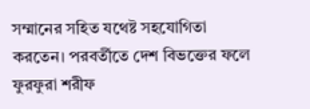সম্মানের সহিত যথেষ্ট সহযোগিতা করতেন। পরবর্তীতে দেশ বিভক্তের ফলে ফুরফুরা শরীফ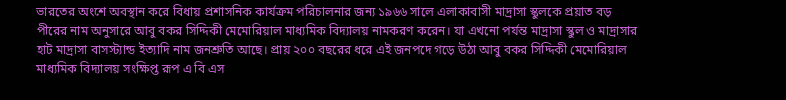ভারতের অংশে অবস্থান করে বিধায় প্রশাসনিক কার্যক্রম পরিচালনার জন্য ১৯৬৬ সালে এলাকাবাসী মাদ্রাসা স্কুলকে প্রয়াত বড় পীরের নাম অনুসারে আবু বকর সিদ্দিকী মেমোরিয়াল মাধ্যমিক বিদ্যালয় নামকরণ করেন। যা এখনো পর্যন্ত মাদ্রাসা স্কুল ও মাদ্রাসার হাট মাদ্রাসা বাসস্ট্যান্ড ইত্যাদি নাম জনশ্রুতি আছে। প্রায় ২০০ বছরের ধরে এই জনপদে গড়ে উঠা আবু বকর সিদ্দিকী মেমোরিয়াল মাধ্যমিক বিদ্যালয় সংক্ষিপ্ত রূপ এ বি এস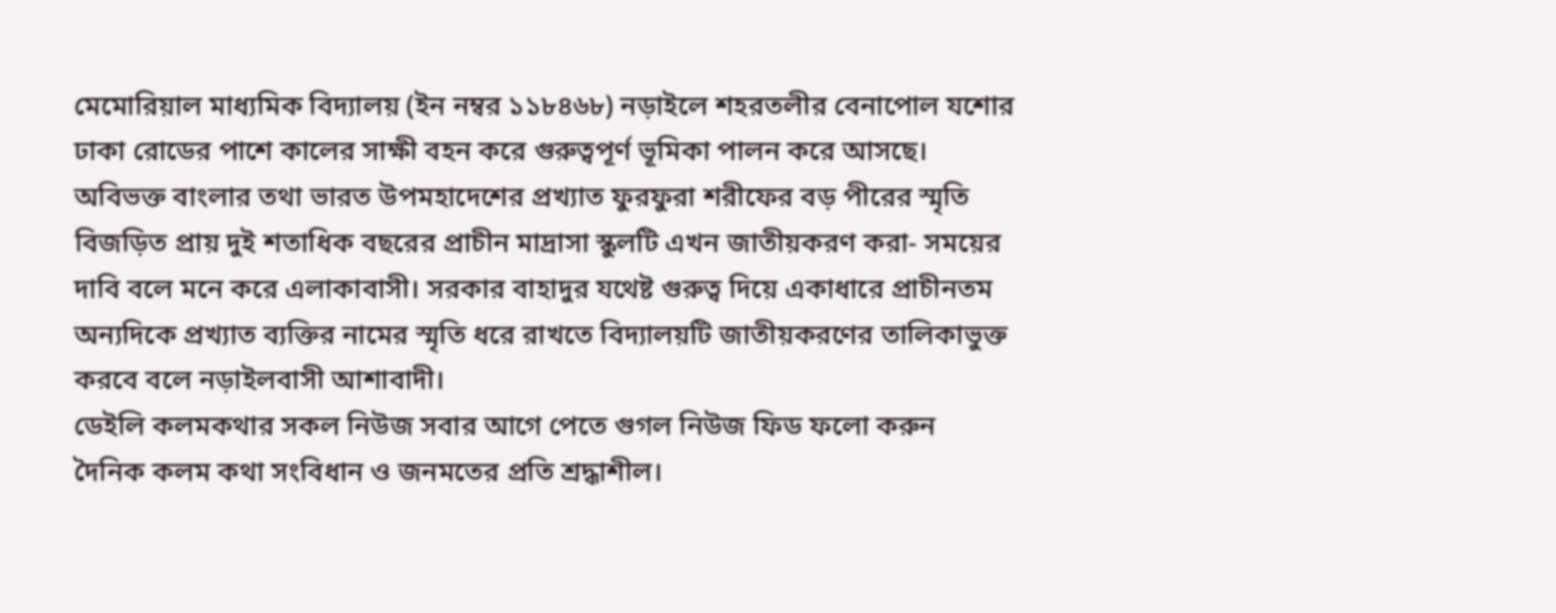মেমোরিয়াল মাধ্যমিক বিদ্যালয় (ইন নম্বর ১১৮৪৬৮) নড়াইলে শহরতলীর বেনাপোল যশোর ঢাকা রোডের পাশে কালের সাক্ষী বহন করে গুরুত্বপূর্ণ ভূমিকা পালন করে আসছে। অবিভক্ত বাংলার তথা ভারত উপমহাদেশের প্রখ্যাত ফুরফুরা শরীফের বড় পীরের স্মৃতি বিজড়িত প্রায় দুই শতাধিক বছরের প্রাচীন মাদ্রাসা স্কুলটি এখন জাতীয়করণ করা- সময়ের দাবি বলে মনে করে এলাকাবাসী। সরকার বাহাদুর যথেষ্ট গুরুত্ব দিয়ে একাধারে প্রাচীনতম অন্যদিকে প্রখ্যাত ব্যক্তির নামের স্মৃতি ধরে রাখতে বিদ্যালয়টি জাতীয়করণের তালিকাভুক্ত করবে বলে নড়াইলবাসী আশাবাদী।
ডেইলি কলমকথার সকল নিউজ সবার আগে পেতে গুগল নিউজ ফিড ফলো করুন
দৈনিক কলম কথা সংবিধান ও জনমতের প্রতি শ্রদ্ধাশীল।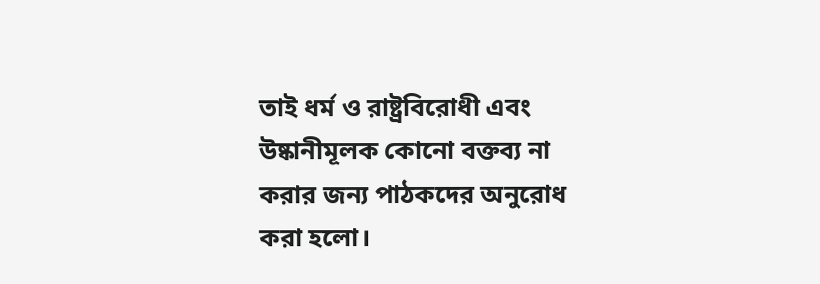তাই ধর্ম ও রাষ্ট্রবিরোধী এবং উষ্কানীমূলক কোনো বক্তব্য না করার জন্য পাঠকদের অনুরোধ করা হলো।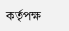কর্তৃপক্ষ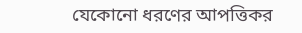যেকোনো ধরণের আপত্তিকর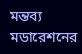মন্তব্য মডারেশনের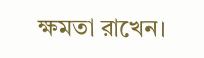ক্ষমতা রাখেন।